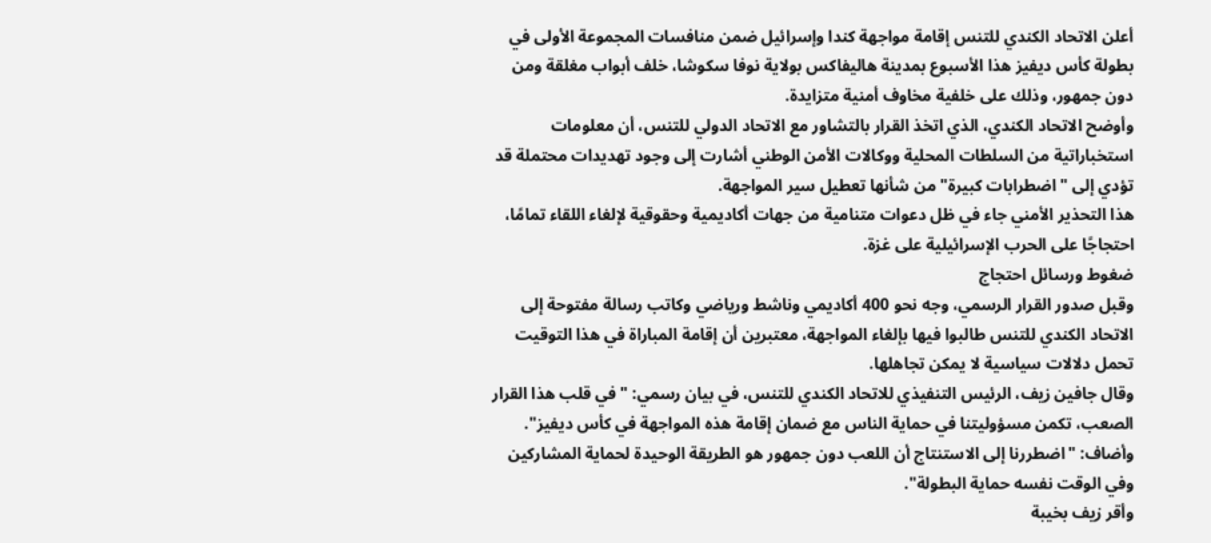أعلن الاتحاد الكندي للتنس إقامة مواجهة كندا وإسرائيل ضمن منافسات المجموعة الأولى في بطولة كأس ديفيز هذا الأسبوع بمدينة هاليفاكس بولاية نوفا سكوشا، خلف أبواب مغلقة ومن دون جمهور، وذلك على خلفية مخاوف أمنية متزايدة.
وأوضح الاتحاد الكندي، الذي اتخذ القرار بالتشاور مع الاتحاد الدولي للتنس، أن معلومات استخباراتية من السلطات المحلية ووكالات الأمن الوطني أشارت إلى وجود تهديدات محتملة قد تؤدي إلى "اضطرابات كبيرة" من شأنها تعطيل سير المواجهة.
هذا التحذير الأمني جاء في ظل دعوات متنامية من جهات أكاديمية وحقوقية لإلغاء اللقاء تمامًا، احتجاجًا على الحرب الإسرائيلية على غزة.
ضغوط ورسائل احتجاج
وقبل صدور القرار الرسمي، وجه نحو 400 أكاديمي وناشط ورياضي وكاتب رسالة مفتوحة إلى الاتحاد الكندي للتنس طالبوا فيها بإلغاء المواجهة، معتبرين أن إقامة المباراة في هذا التوقيت تحمل دلالات سياسية لا يمكن تجاهلها.
وقال جافين زيف، الرئيس التنفيذي للاتحاد الكندي للتنس، في بيان رسمي: "في قلب هذا القرار الصعب، تكمن مسؤوليتنا في حماية الناس مع ضمان إقامة هذه المواجهة في كأس ديفيز".
وأضاف: "اضطررنا إلى الاستنتاج أن اللعب دون جمهور هو الطريقة الوحيدة لحماية المشاركين وفي الوقت نفسه حماية البطولة".
وأقر زيف بخيبة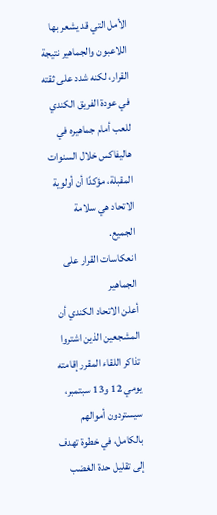الأمل التي قد يشعر بها اللاعبون والجماهير نتيجة القرار، لكنه شدد على ثقته في عودة الفريق الكندي للعب أمام جماهيره في هاليفاكس خلال السنوات المقبلة، مؤكدًا أن أولوية الاتحاد هي سلامة الجميع.
انعكاسات القرار على الجماهير
أعلن الاتحاد الكندي أن المشجعين الذين اشتروا تذاكر اللقاء المقرر إقامته يومي 12 و13 سبتمبر، سيستردون أموالهم بالكامل، في خطوة تهدف إلى تقليل حدة الغضب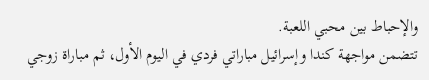والإحباط بين محبي اللعبة.
تتضمن مواجهة كندا وإسرائيل مباراتي فردي في اليوم الأول، ثم مباراة زوجي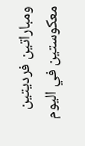ومباراتين فرديتين معكوستين في اليوم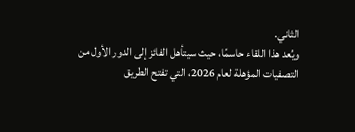الثاني.
ويُعد هذا اللقاء حاسمًا، حيث سيتأهل الفائز إلى الدور الأول من التصفيات المؤهلة لعام 2026، التي تفتح الطريق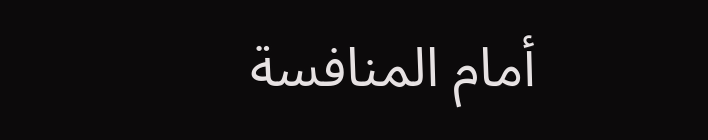أمام المنافسة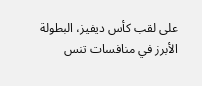على لقب كأس ديفيز، البطولة الأبرز في منافسات تنس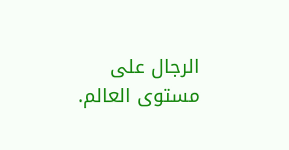الرجال على مستوى العالم.